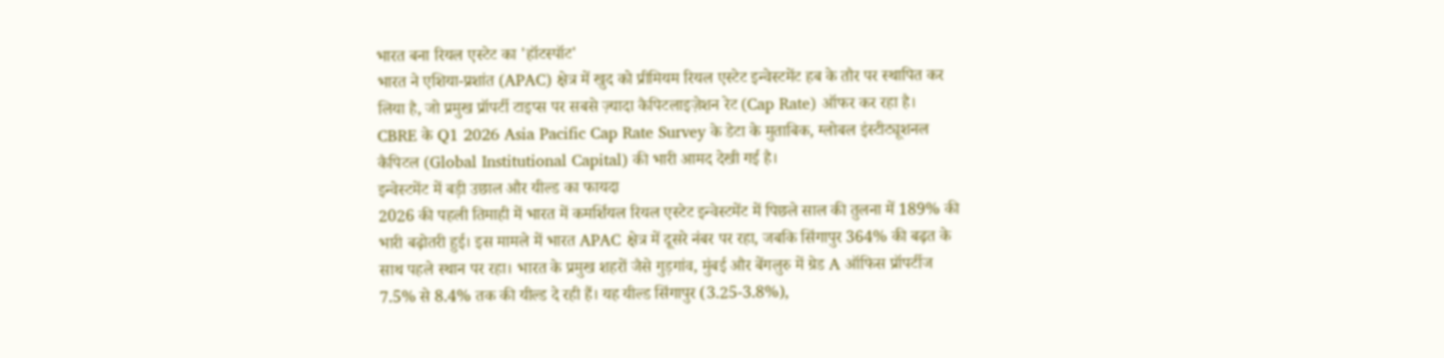भारत बना रियल एस्टेट का 'हॉटस्पॉट'
भारत ने एशिया-प्रशांत (APAC) क्षेत्र में खुद को प्रीमियम रियल एस्टेट इन्वेस्टमेंट हब के तौर पर स्थापित कर लिया है, जो प्रमुख प्रॉपर्टी टाइप्स पर सबसे ज़्यादा कैपिटलाइज़ेशन रेट (Cap Rate) ऑफर कर रहा है। CBRE के Q1 2026 Asia Pacific Cap Rate Survey के डेटा के मुताबिक, ग्लोबल इंस्टीट्यूशनल कैपिटल (Global Institutional Capital) की भारी आमद देखी गई है।
इन्वेस्टमेंट में बड़ी उछाल और यील्ड का फायदा
2026 की पहली तिमाही में भारत में कमर्शियल रियल एस्टेट इन्वेस्टमेंट में पिछले साल की तुलना में 189% की भारी बढ़ोतरी हुई। इस मामले में भारत APAC क्षेत्र में दूसरे नंबर पर रहा, जबकि सिंगापुर 364% की बढ़त के साथ पहले स्थान पर रहा। भारत के प्रमुख शहरों जैसे गुड़गांव, मुंबई और बेंगलुरु में ग्रेड A ऑफिस प्रॉपर्टीज 7.5% से 8.4% तक की यील्ड दे रही हैं। यह यील्ड सिंगापुर (3.25-3.8%),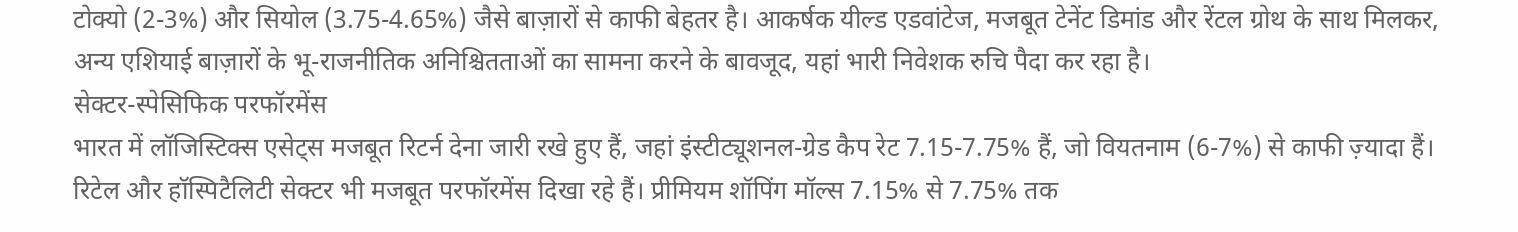टोक्यो (2-3%) और सियोल (3.75-4.65%) जैसे बाज़ारों से काफी बेहतर है। आकर्षक यील्ड एडवांटेज, मजबूत टेनेंट डिमांड और रेंटल ग्रोथ के साथ मिलकर, अन्य एशियाई बाज़ारों के भू-राजनीतिक अनिश्चितताओं का सामना करने के बावजूद, यहां भारी निवेशक रुचि पैदा कर रहा है।
सेक्टर-स्पेसिफिक परफॉरमेंस
भारत में लॉजिस्टिक्स एसेट्स मजबूत रिटर्न देना जारी रखे हुए हैं, जहां इंस्टीट्यूशनल-ग्रेड कैप रेट 7.15-7.75% हैं, जो वियतनाम (6-7%) से काफी ज़्यादा हैं। रिटेल और हॉस्पिटैलिटी सेक्टर भी मजबूत परफॉरमेंस दिखा रहे हैं। प्रीमियम शॉपिंग मॉल्स 7.15% से 7.75% तक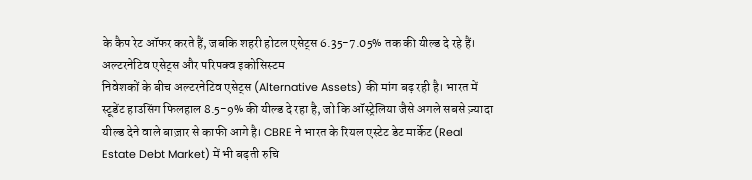के कैप रेट ऑफर करते हैं, जबकि शहरी होटल एसेट्स 6.35-7.05% तक की यील्ड दे रहे हैं।
अल्टरनेटिव एसेट्स और परिपक्व इकोसिस्टम
निवेशकों के बीच अल्टरनेटिव एसेट्स (Alternative Assets) की मांग बढ़ रही है। भारत में स्टूडेंट हाउसिंग फिलहाल 8.5-9% की यील्ड दे रहा है, जो कि ऑस्ट्रेलिया जैसे अगले सबसे ज़्यादा यील्ड देने वाले बाज़ार से काफी आगे है। CBRE ने भारत के रियल एस्टेट डेट मार्केट (Real Estate Debt Market) में भी बढ़ती रुचि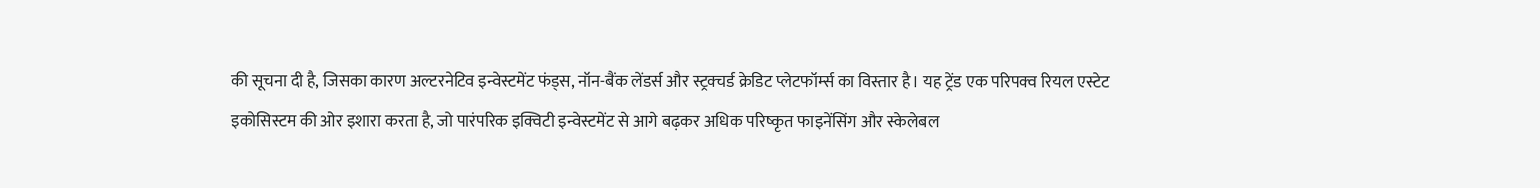की सूचना दी है, जिसका कारण अल्टरनेटिव इन्वेस्टमेंट फंड्स, नॉन-बैंक लेंडर्स और स्ट्रक्चर्ड क्रेडिट प्लेटफॉर्म्स का विस्तार है। यह ट्रेंड एक परिपक्व रियल एस्टेट इकोसिस्टम की ओर इशारा करता है, जो पारंपरिक इक्विटी इन्वेस्टमेंट से आगे बढ़कर अधिक परिष्कृत फाइनेंसिंग और स्केलेबल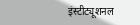इंस्टीट्यूशनल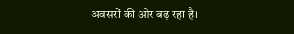अवसरों की ओर बढ़ रहा है।